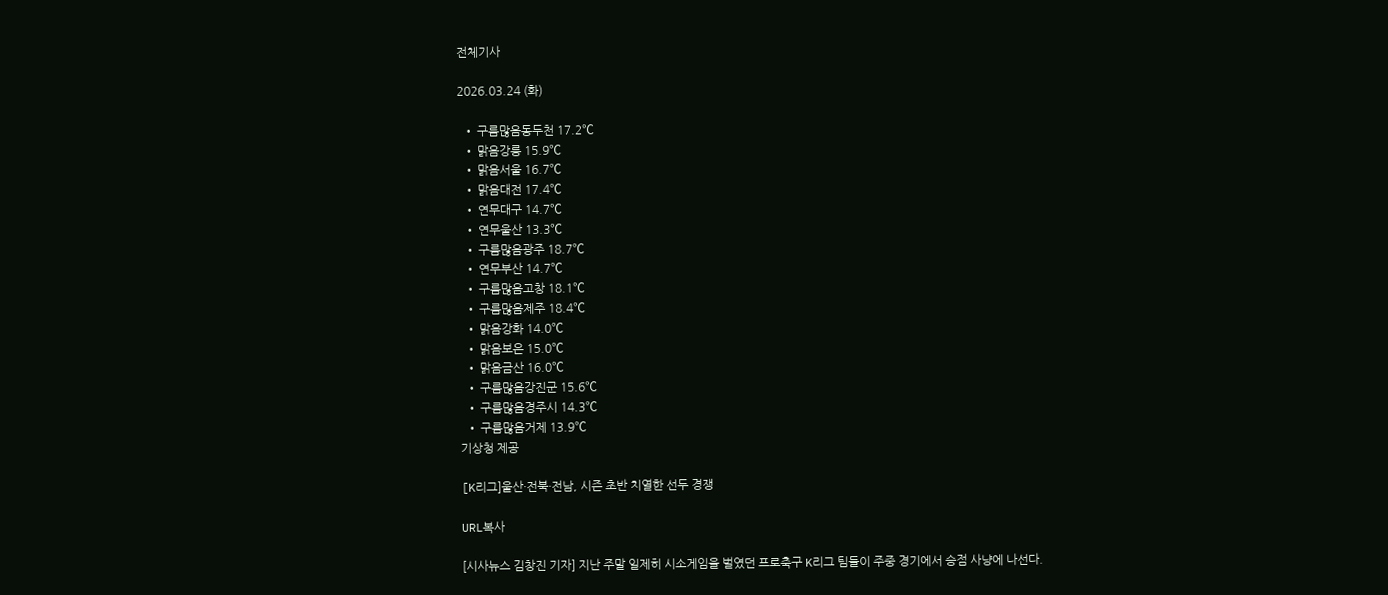전체기사

2026.03.24 (화)

  • 구름많음동두천 17.2℃
  • 맑음강릉 15.9℃
  • 맑음서울 16.7℃
  • 맑음대전 17.4℃
  • 연무대구 14.7℃
  • 연무울산 13.3℃
  • 구름많음광주 18.7℃
  • 연무부산 14.7℃
  • 구름많음고창 18.1℃
  • 구름많음제주 18.4℃
  • 맑음강화 14.0℃
  • 맑음보은 15.0℃
  • 맑음금산 16.0℃
  • 구름많음강진군 15.6℃
  • 구름많음경주시 14.3℃
  • 구름많음거제 13.9℃
기상청 제공

[K리그]울산·전북·전남, 시즌 초반 치열한 선두 경쟁

URL복사

[시사뉴스 김창진 기자] 지난 주말 일제히 시소게임을 벌였던 프로축구 K리그 팀들이 주중 경기에서 승점 사냥에 나선다.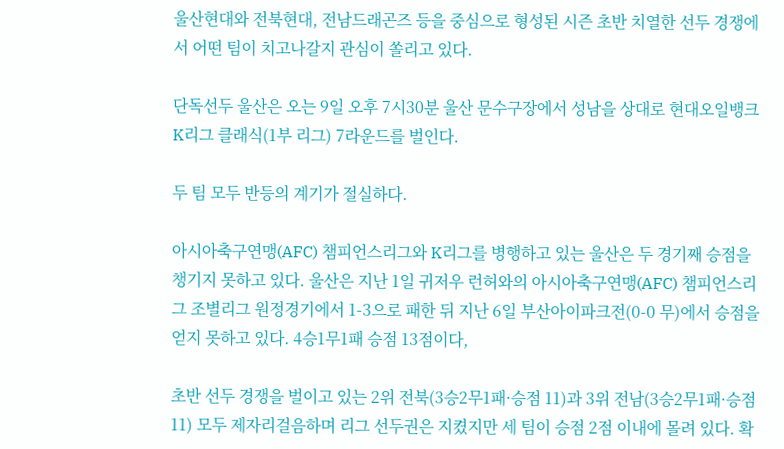울산현대와 전북현대, 전남드래곤즈 등을 중심으로 형성된 시즌 초반 치열한 선두 경쟁에서 어떤 팀이 치고나갈지 관심이 쏠리고 있다.

단독선두 울산은 오는 9일 오후 7시30분 울산 문수구장에서 성남을 상대로 현대오일뱅크 K리그 클래식(1부 리그) 7라운드를 벌인다.

두 팀 모두 반등의 계기가 절실하다.

아시아축구연맹(AFC) 챔피언스리그와 K리그를 병행하고 있는 울산은 두 경기째 승점을 챙기지 못하고 있다. 울산은 지난 1일 귀저우 런허와의 아시아축구연맹(AFC) 챔피언스리그 조별리그 원정경기에서 1-3으로 패한 뒤 지난 6일 부산아이파크전(0-0 무)에서 승점을 얻지 못하고 있다. 4승1무1패 승점 13점이다,

초반 선두 경쟁을 벌이고 있는 2위 전북(3승2무1패·승점 11)과 3위 전남(3승2무1패·승점 11) 모두 제자리걸음하며 리그 선두권은 지켰지만 세 팀이 승점 2점 이내에 몰려 있다. 확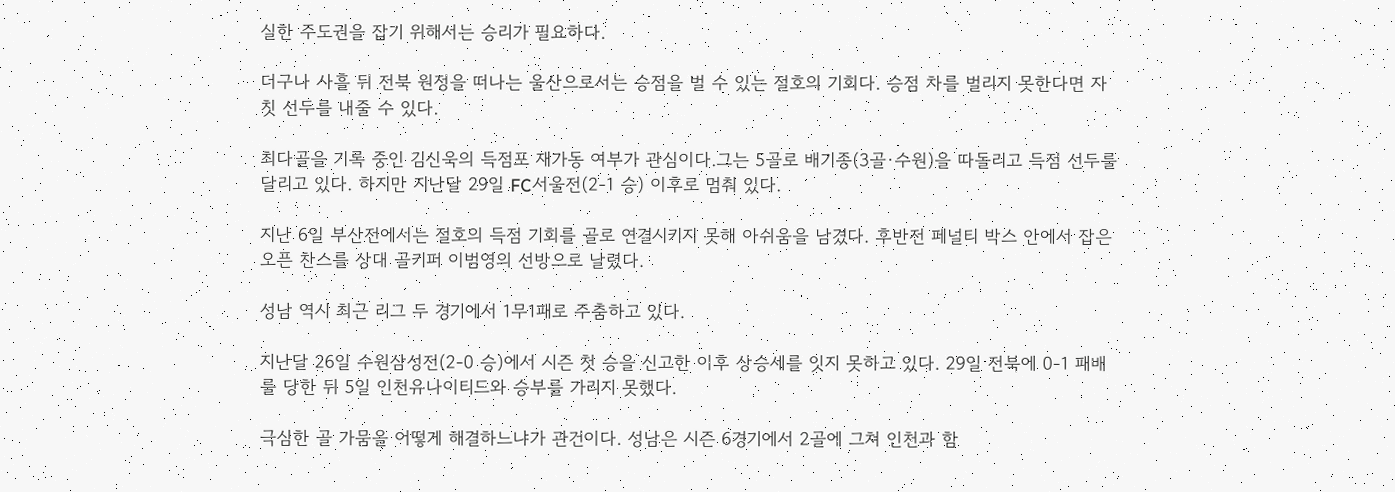실한 주도권을 잡기 위해서는 승리가 필요하다.

더구나 사흘 뒤 전북 원정을 떠나는 울산으로서는 승점을 벌 수 있는 절호의 기회다. 승점 차를 벌리지 못한다면 자칫 선두를 내줄 수 있다.

최다골을 기록 중인 김신욱의 득점포 재가동 여부가 관심이다.그는 5골로 배기종(3골·수원)을 따돌리고 득점 선두를 달리고 있다. 하지만 지난달 29일 FC서울전(2-1 승) 이후로 멈춰 있다.

지난 6일 부산전에서는 절호의 득점 기회를 골로 연결시키지 못해 아쉬움을 남겼다. 후반전 페널티 박스 안에서 잡은 오픈 찬스를 상대 골키퍼 이범영의 선방으로 날렸다.

성남 역시 최근 리그 두 경기에서 1무1패로 주춤하고 있다.

지난달 26일 수원삼성전(2-0 승)에서 시즌 첫 승을 신고한 이후 상승세를 잇지 못하고 있다. 29일 전북에 0-1 패배를 당한 뒤 5일 인천유나이티드와 승부를 가리지 못했다.

극심한 골 가뭄을 어떻게 해결하느냐가 관건이다. 성남은 시즌 6경기에서 2골에 그쳐 인천과 함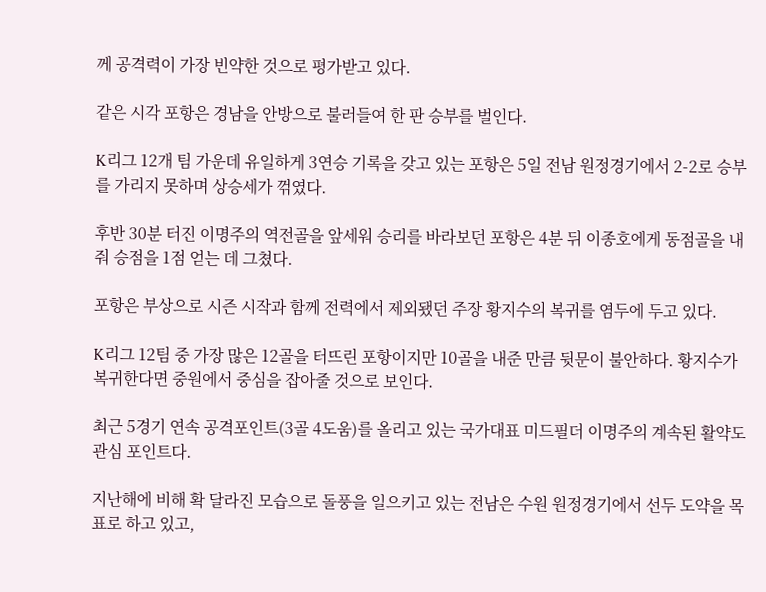께 공격력이 가장 빈약한 것으로 평가받고 있다.

같은 시각 포항은 경남을 안방으로 불러들여 한 판 승부를 벌인다.

K리그 12개 팀 가운데 유일하게 3연승 기록을 갖고 있는 포항은 5일 전남 원정경기에서 2-2로 승부를 가리지 못하며 상승세가 꺾였다.

후반 30분 터진 이명주의 역전골을 앞세워 승리를 바라보던 포항은 4분 뒤 이종호에게 동점골을 내줘 승점을 1점 얻는 데 그쳤다.

포항은 부상으로 시즌 시작과 함께 전력에서 제외됐던 주장 황지수의 복귀를 염두에 두고 있다.

K리그 12팀 중 가장 많은 12골을 터뜨린 포항이지만 10골을 내준 만큼 뒷문이 불안하다. 황지수가 복귀한다면 중원에서 중심을 잡아줄 것으로 보인다.

최근 5경기 연속 공격포인트(3골 4도움)를 올리고 있는 국가대표 미드필더 이명주의 계속된 활약도 관심 포인트다.

지난해에 비해 확 달라진 모습으로 돌풍을 일으키고 있는 전남은 수원 원정경기에서 선두 도약을 목표로 하고 있고,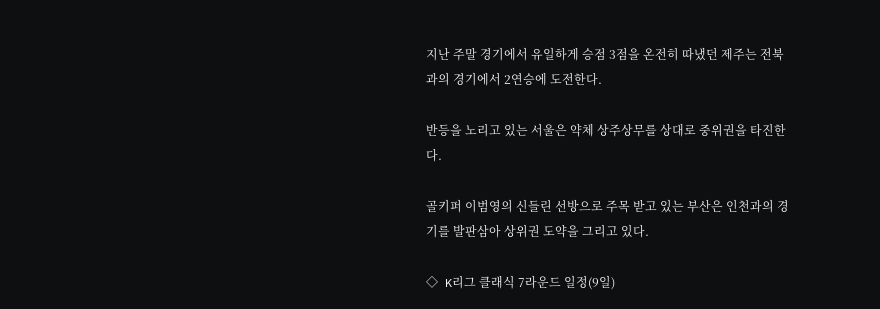지난 주말 경기에서 유일하게 승점 3점을 온전히 따냈던 제주는 전북과의 경기에서 2연승에 도전한다.

반등을 노리고 있는 서울은 약체 상주상무를 상대로 중위권을 타진한다.

골키퍼 이범영의 신들린 선방으로 주목 받고 있는 부산은 인천과의 경기를 발판삼아 상위권 도약을 그리고 있다.

◇ K리그 클래식 7라운드 일정(9일)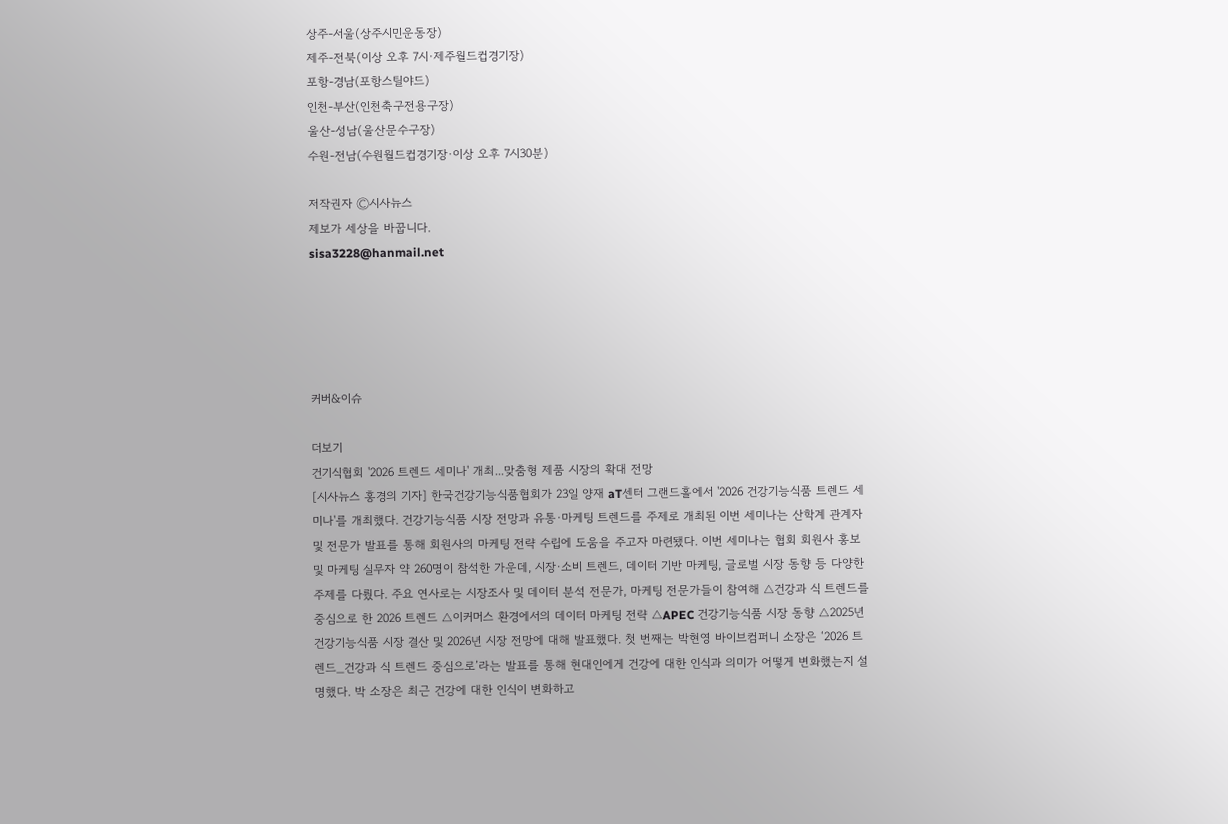상주-서울(상주시민운동장)
제주-전북(이상 오후 7시·제주월드컵경기장)
포항-경남(포항스틸야드)
인천-부산(인천축구전용구장)
울산-성남(울산문수구장)
수원-전남(수원월드컵경기장·이상 오후 7시30분)

저작권자 Ⓒ시사뉴스
제보가 세상을 바꿉니다.
sisa3228@hanmail.net





커버&이슈

더보기
건기식협회 '2026 트렌드 세미나' 개최...맞춤형 제품 시장의 확대 전망
[시사뉴스 홍경의 기자] 한국건강기능식품협회가 23일 양재 aT센터 그랜드홀에서 '2026 건강기능식품 트렌드 세미나'를 개최했다. 건강기능식품 시장 전망과 유통·마케팅 트렌드를 주제로 개최된 이번 세미나는 산학계 관계자 및 전문가 발표를 통해 회원사의 마케팅 전략 수립에 도움을 주고자 마련됐다. 이번 세미나는 협회 회원사 홍보 및 마케팅 실무자 약 260명이 참석한 가운데, 시장·소비 트렌드, 데이터 기반 마케팅, 글로벌 시장 동향 등 다양한 주제를 다뤘다. 주요 연사로는 시장조사 및 데이터 분석 전문가, 마케팅 전문가들이 참여해 △건강과 식 트렌드를 중심으로 한 2026 트렌드 △이커머스 환경에서의 데이터 마케팅 전략 △APEC 건강기능식품 시장 동향 △2025년 건강기능식품 시장 결산 및 2026년 시장 전망에 대해 발표했다. 첫 번째는 박현영 바이브컴퍼니 소장은 ‘2026 트렌드_건강과 식 트렌드 중심으로’라는 발표를 통해 현대인에게 건강에 대한 인식과 의미가 어떻게 변화했는지 설명했다. 박 소장은 최근 건강에 대한 인식이 변화하고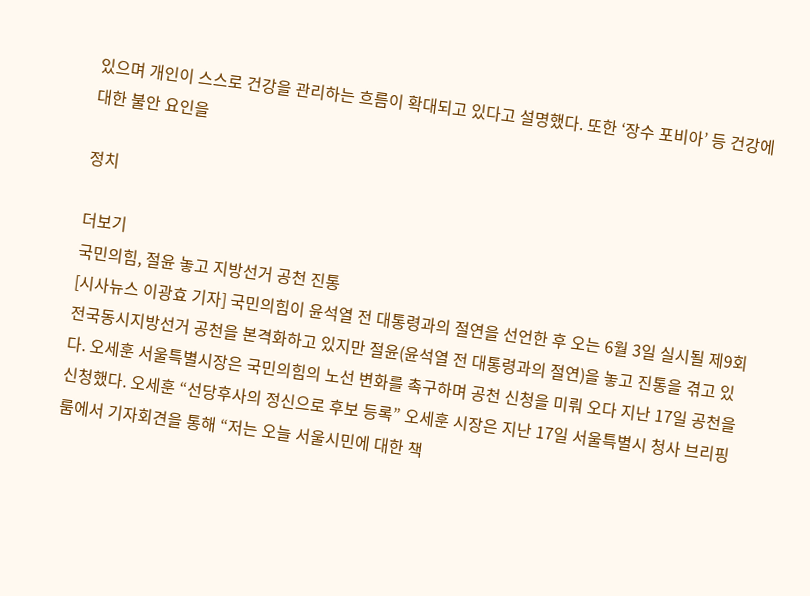있으며 개인이 스스로 건강을 관리하는 흐름이 확대되고 있다고 설명했다. 또한 ‘장수 포비아’ 등 건강에 대한 불안 요인을

정치

더보기
국민의힘, 절윤 놓고 지방선거 공천 진통
[시사뉴스 이광효 기자] 국민의힘이 윤석열 전 대통령과의 절연을 선언한 후 오는 6월 3일 실시될 제9회 전국동시지방선거 공천을 본격화하고 있지만 절윤(윤석열 전 대통령과의 절연)을 놓고 진통을 겪고 있다. 오세훈 서울특별시장은 국민의힘의 노선 변화를 촉구하며 공천 신청을 미뤄 오다 지난 17일 공천을 신청했다. 오세훈 “선당후사의 정신으로 후보 등록” 오세훈 시장은 지난 17일 서울특별시 청사 브리핑룸에서 기자회견을 통해 “저는 오늘 서울시민에 대한 책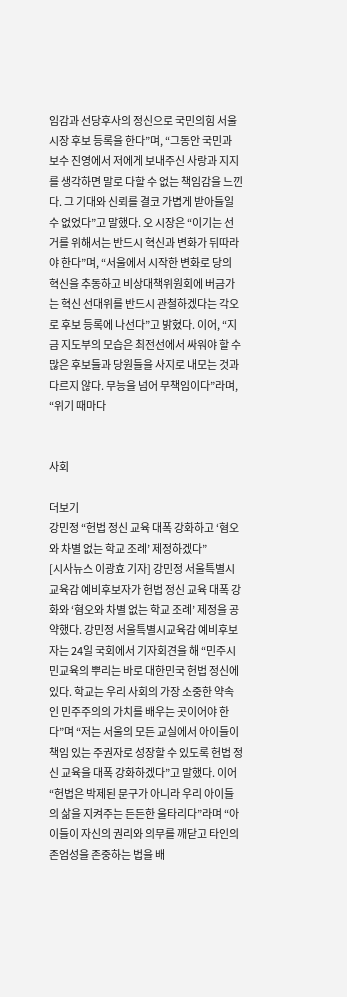임감과 선당후사의 정신으로 국민의힘 서울시장 후보 등록을 한다”며, “그동안 국민과 보수 진영에서 저에게 보내주신 사랑과 지지를 생각하면 말로 다할 수 없는 책임감을 느낀다. 그 기대와 신뢰를 결코 가볍게 받아들일 수 없었다”고 말했다. 오 시장은 “이기는 선거를 위해서는 반드시 혁신과 변화가 뒤따라야 한다”며, “서울에서 시작한 변화로 당의 혁신을 추동하고 비상대책위원회에 버금가는 혁신 선대위를 반드시 관철하겠다는 각오로 후보 등록에 나선다”고 밝혔다. 이어, “지금 지도부의 모습은 최전선에서 싸워야 할 수많은 후보들과 당원들을 사지로 내모는 것과 다르지 않다. 무능을 넘어 무책임이다”라며, “위기 때마다


사회

더보기
강민정 “헌법 정신 교육 대폭 강화하고 ‘혐오와 차별 없는 학교 조례’ 제정하겠다”
[시사뉴스 이광효 기자] 강민정 서울특별시교육감 예비후보자가 헌법 정신 교육 대폭 강화와 ‘혐오와 차별 없는 학교 조례’ 제정을 공약했다. 강민정 서울특별시교육감 예비후보자는 24일 국회에서 기자회견을 해 “민주시민교육의 뿌리는 바로 대한민국 헌법 정신에 있다. 학교는 우리 사회의 가장 소중한 약속인 민주주의의 가치를 배우는 곳이어야 한다”며 “저는 서울의 모든 교실에서 아이들이 책임 있는 주권자로 성장할 수 있도록 헌법 정신 교육을 대폭 강화하겠다”고 말했다. 이어 “헌법은 박제된 문구가 아니라 우리 아이들의 삶을 지켜주는 든든한 울타리다”라며 “아이들이 자신의 권리와 의무를 깨닫고 타인의 존엄성을 존중하는 법을 배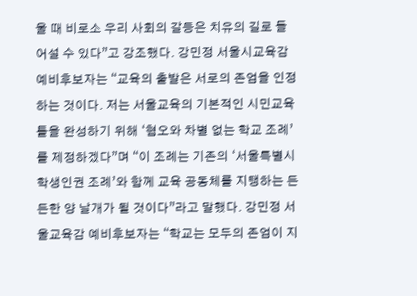울 때 비로소 우리 사회의 갈등은 치유의 길로 들어설 수 있다”고 강조했다. 강민정 서울시교육감 예비후보자는 “교육의 출발은 서로의 존엄을 인정하는 것이다. 저는 서울교육의 기본적인 시민교육 틀을 완성하기 위해 ‘혐오와 차별 없는 학교 조례’를 제정하겠다”며 “이 조례는 기존의 ‘서울특별시 학생인권 조례’와 함께 교육 공동체를 지탱하는 든든한 양 날개가 될 것이다”라고 말했다. 강민정 서울교육감 예비후보자는 “학교는 모두의 존엄이 지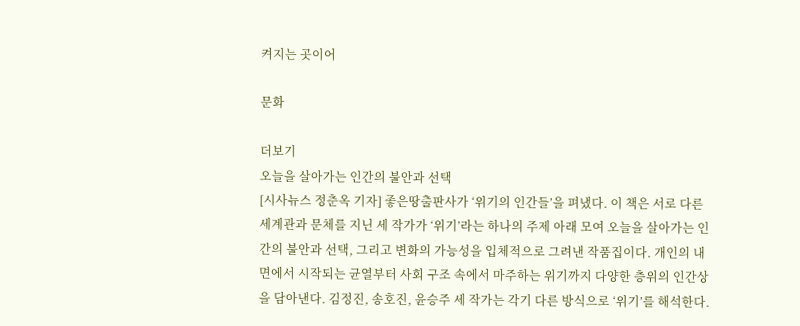켜지는 곳이어

문화

더보기
오늘을 살아가는 인간의 불안과 선택
[시사뉴스 정춘옥 기자] 좋은땅출판사가 ‘위기의 인간들’을 펴냈다. 이 책은 서로 다른 세계관과 문체를 지닌 세 작가가 ‘위기’라는 하나의 주제 아래 모여 오늘을 살아가는 인간의 불안과 선택, 그리고 변화의 가능성을 입체적으로 그려낸 작품집이다. 개인의 내면에서 시작되는 균열부터 사회 구조 속에서 마주하는 위기까지 다양한 층위의 인간상을 담아낸다. 김정진, 송호진, 윤승주 세 작가는 각기 다른 방식으로 ‘위기’를 해석한다.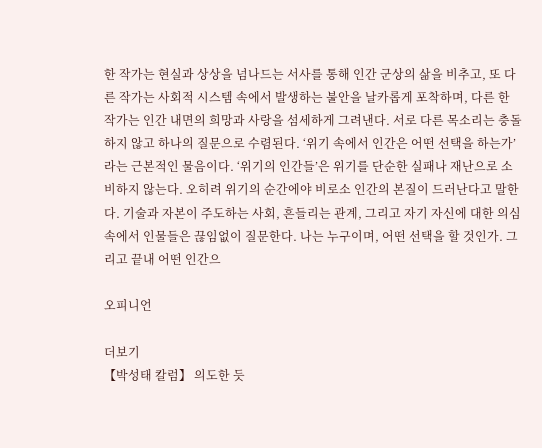한 작가는 현실과 상상을 넘나드는 서사를 통해 인간 군상의 삶을 비추고, 또 다른 작가는 사회적 시스템 속에서 발생하는 불안을 날카롭게 포착하며, 다른 한 작가는 인간 내면의 희망과 사랑을 섬세하게 그려낸다. 서로 다른 목소리는 충돌하지 않고 하나의 질문으로 수렴된다. ‘위기 속에서 인간은 어떤 선택을 하는가’라는 근본적인 물음이다. ‘위기의 인간들’은 위기를 단순한 실패나 재난으로 소비하지 않는다. 오히려 위기의 순간에야 비로소 인간의 본질이 드러난다고 말한다. 기술과 자본이 주도하는 사회, 흔들리는 관계, 그리고 자기 자신에 대한 의심 속에서 인물들은 끊임없이 질문한다. 나는 누구이며, 어떤 선택을 할 것인가. 그리고 끝내 어떤 인간으

오피니언

더보기
【박성태 칼럼】 의도한 듯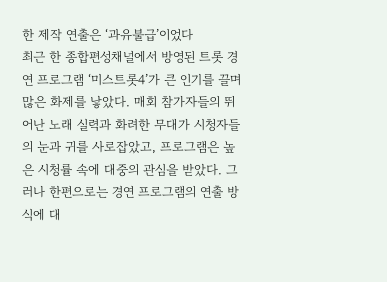한 제작 연출은 ‘과유불급’이었다
최근 한 종합편성채널에서 방영된 트롯 경연 프로그램 ‘미스트롯4’가 큰 인기를 끌며 많은 화제를 낳았다. 매회 참가자들의 뛰어난 노래 실력과 화려한 무대가 시청자들의 눈과 귀를 사로잡았고, 프로그램은 높은 시청률 속에 대중의 관심을 받았다. 그러나 한편으로는 경연 프로그램의 연출 방식에 대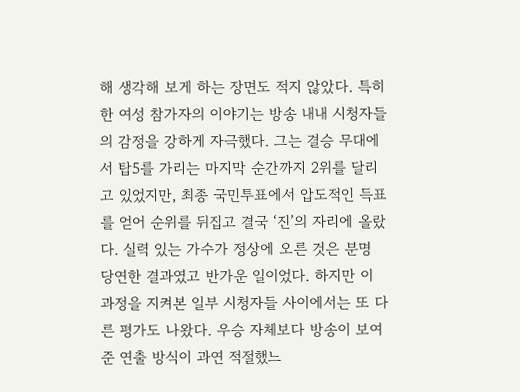해 생각해 보게 하는 장면도 적지 않았다. 특히 한 여성 참가자의 이야기는 방송 내내 시청자들의 감정을 강하게 자극했다. 그는 결승 무대에서 탑5를 가리는 마지막 순간까지 2위를 달리고 있었지만, 최종 국민투표에서 압도적인 득표를 얻어 순위를 뒤집고 결국 ‘진’의 자리에 올랐다. 실력 있는 가수가 정상에 오른 것은 분명 당연한 결과였고 반가운 일이었다. 하지만 이 과정을 지켜본 일부 시청자들 사이에서는 또 다른 평가도 나왔다. 우승 자체보다 방송이 보여준 연출 방식이 과연 적절했느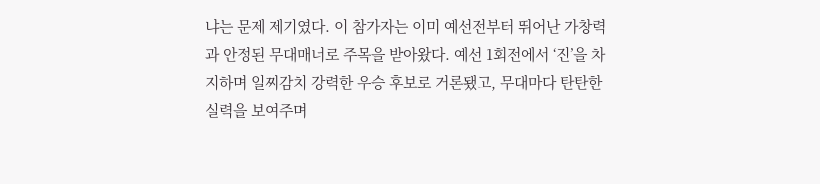냐는 문제 제기였다. 이 참가자는 이미 예선전부터 뛰어난 가창력과 안정된 무대매너로 주목을 받아왔다. 예선 1회전에서 ‘진’을 차지하며 일찌감치 강력한 우승 후보로 거론됐고, 무대마다 탄탄한 실력을 보여주며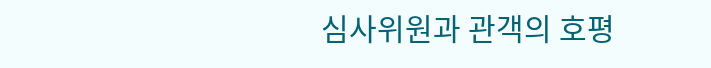심사위원과 관객의 호평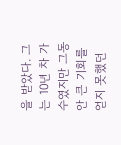을 받았다. 그는 10년 차 가수였지만 그동안 큰 기회를 얻지 못했던